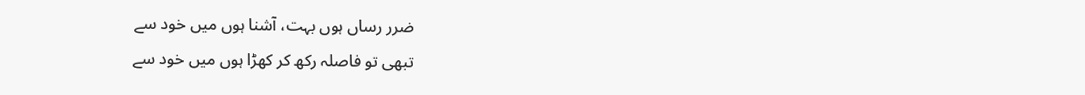ضرر رساں ہوں بہت، آشنا ہوں میں خود سے
تبھی تو فاصلہ رکھ کر کھڑا ہوں میں خود سے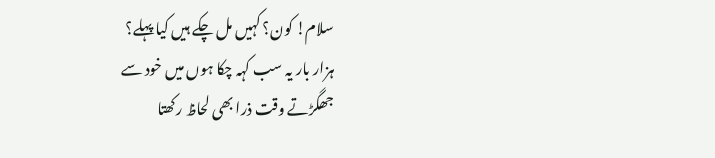سلام! کون؟ کہیں مل چکے ہیں کیا پہلے؟
ہزار بار یہ سب کہہ چکا ہوں میں خود سے
جھگڑتے وقت ذرا بھی لحاظ رکھتا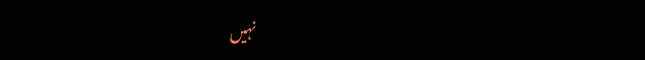نہیں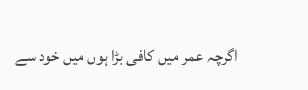اگرچہ عمر میں کافی بڑا ہوں میں خود سے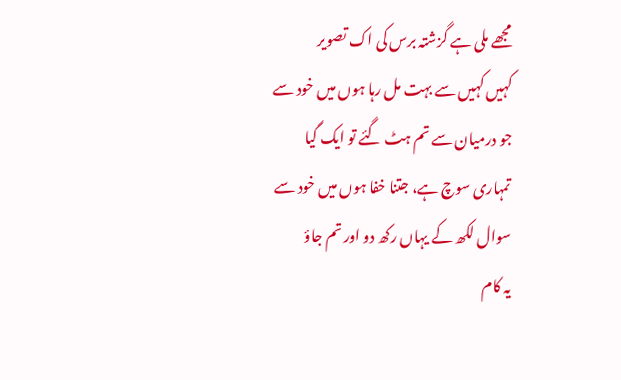مجھے ملی ہے گزشتہ برس کی اک تصویر
کہیں کہیں سے بہت مل رہا ہوں میں خود سے
جو درمیان سے تم ہٹ گئے تو ایک گیا
تمہاری سوچ ہے، جتنا خفا ہوں میں خود سے
سوال لکھ کے یہاں رکھ دو اور تم جاؤ
یہ کام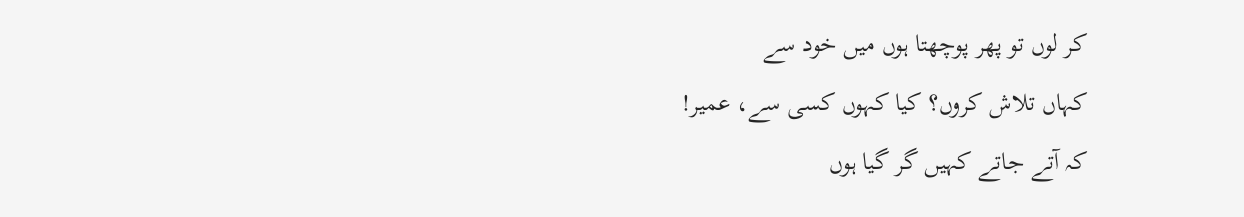کر لوں تو پھر پوچھتا ہوں میں خود سے
کہاں تلاش کروں؟ کیا کہوں کسی سے، عمیر!
کہ آتے جاتے کہیں گر گیا ہوں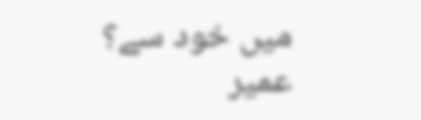میں خود سے؟
عمیر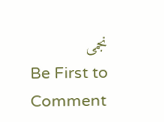نجمی
Be First to Comment